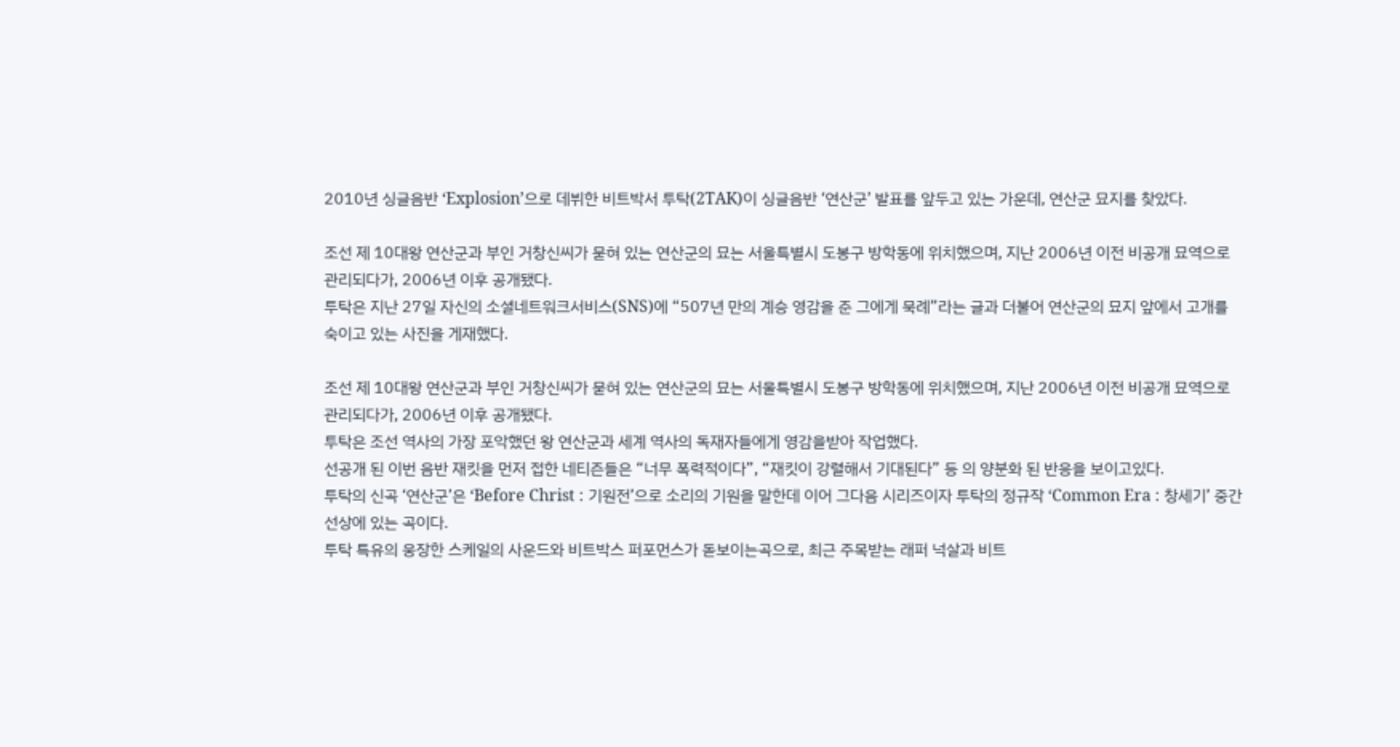2010년 싱글음반 ‘Explosion’으로 데뷔한 비트박서 투탁(2TAK)이 싱글음반 ‘연산군’ 발표를 앞두고 있는 가운데, 연산군 묘지를 찾았다.

조선 제 10대왕 연산군과 부인 거창신씨가 묻혀 있는 연산군의 묘는 서울특별시 도봉구 방학동에 위치했으며, 지난 2006년 이전 비공개 묘역으로 관리되다가, 2006년 이후 공개됐다.
투탁은 지난 27일 자신의 소셜네트워크서비스(SNS)에 “507년 만의 계승 영감을 준 그에게 묵례”라는 글과 더불어 연산군의 묘지 앞에서 고개를 숙이고 있는 사진을 게재했다.

조선 제 10대왕 연산군과 부인 거창신씨가 묻혀 있는 연산군의 묘는 서울특별시 도봉구 방학동에 위치했으며, 지난 2006년 이전 비공개 묘역으로 관리되다가, 2006년 이후 공개됐다.
투탁은 조선 역사의 가장 포악했던 왕 연산군과 세계 역사의 독재자들에게 영감을받아 작업했다.
선공개 된 이번 음반 재킷을 먼저 접한 네티즌들은 “너무 폭력적이다”, “재킷이 강렬해서 기대된다” 등 의 양분화 된 반응을 보이고있다.
투탁의 신곡 ‘연산군’은 ‘Before Christ : 기원전’으로 소리의 기원을 말한데 이어 그다음 시리즈이자 투탁의 정규작 ‘Common Era : 창세기’ 중간선상에 있는 곡이다.
투탁 특유의 웅장한 스케일의 사운드와 비트박스 퍼포먼스가 돋보이는곡으로, 최근 주목받는 래퍼 넉살과 비트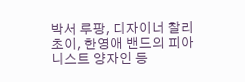박서 루팡, 디자이너 찰리초이, 한영애 밴드의 피아니스트 양자인 등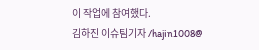이 작업에 참여했다.
김하진 이슈팀기자 /hajin1008@